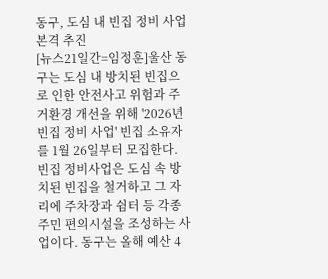동구, 도심 내 빈집 정비 사업 본격 추진
[뉴스21일간=임정훈]울산 동구는 도심 내 방치된 빈집으로 인한 안전사고 위험과 주거환경 개선을 위해 '2026년 빈집 정비 사업' 빈집 소유자를 1월 26일부터 모집한다. 빈집 정비사업은 도심 속 방치된 빈집을 철거하고 그 자리에 주차장과 쉼터 등 각종 주민 편의시설을 조성하는 사업이다. 동구는 올해 예산 4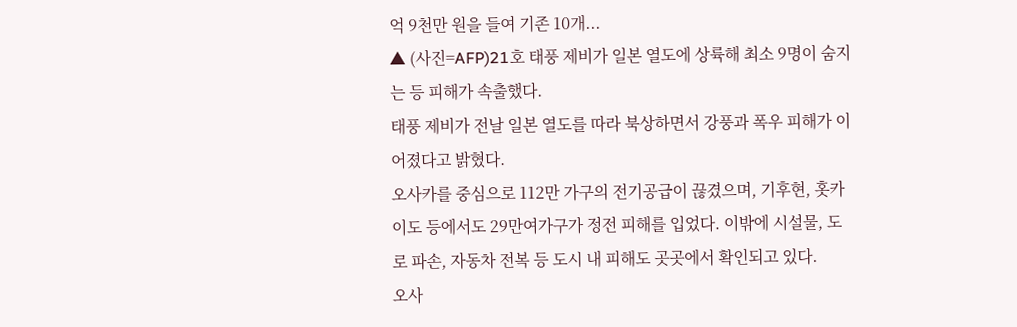억 9천만 원을 들여 기존 10개...
▲ (사진=AFP)21호 태풍 제비가 일본 열도에 상륙해 최소 9명이 숨지는 등 피해가 속출했다.
태풍 제비가 전날 일본 열도를 따라 북상하면서 강풍과 폭우 피해가 이어졌다고 밝혔다.
오사카를 중심으로 112만 가구의 전기공급이 끊겼으며, 기후현, 홋카이도 등에서도 29만여가구가 정전 피해를 입었다. 이밖에 시설물, 도로 파손, 자동차 전복 등 도시 내 피해도 곳곳에서 확인되고 있다.
오사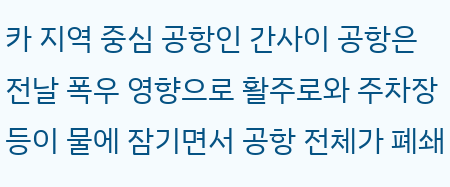카 지역 중심 공항인 간사이 공항은 전날 폭우 영향으로 활주로와 주차장 등이 물에 잠기면서 공항 전체가 폐쇄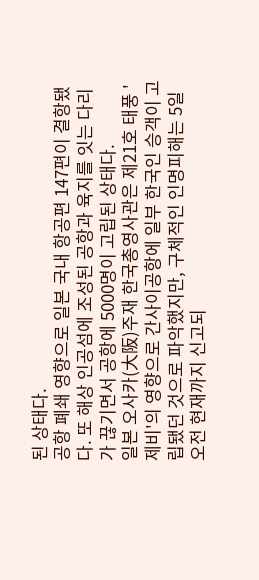된 상태다.
공항 폐쇄 영향으로 일본 국내 항공편 147편이 결항됐다. 또 해상 인공섬에 조성된 공항과 육지를 잇는 다리가 끊기면서 공항에 5000명이 고립된 상태다.
일본 오사카(大阪)주재 한국총영사관은 제21호 태풍 '제비'의 영향으로 간사이공항에 일부 한국인 승객이 고립됐던 것으로 파악했지만, 구체적인 인명피해는 5일 오전 현재까지 신고되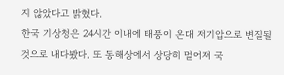지 않았다고 밝혔다.
한국 기상청은 24시간 이내에 태풍이 온대 저기압으로 변질될 것으로 내다봤다. 또 동해상에서 상당히 멀어져 국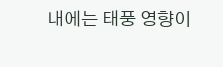내에는 태풍 영향이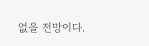없을 전망이다.